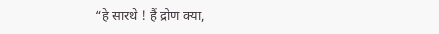“हे सारथे ! हैं द्रोण क्या,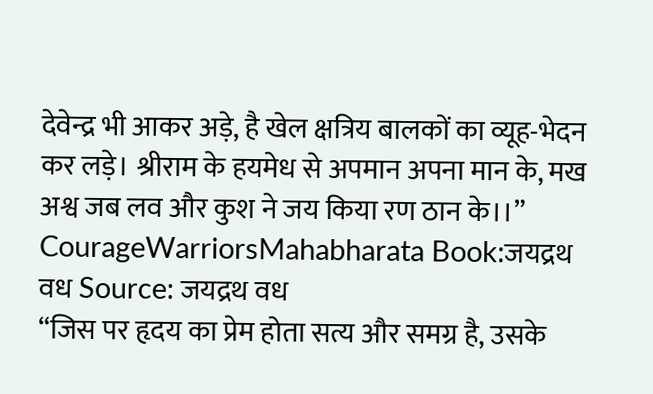देवेन्द्र भी आकर अड़े, है खेल क्षत्रिय बालकों का व्यूह-भेदन कर लड़े। श्रीराम के हयमेध से अपमान अपना मान के, मख अश्व जब लव और कुश ने जय किया रण ठान के।।” CourageWarriorsMahabharata Book:जयद्रथ वध Source: जयद्रथ वध
“जिस पर हृदय का प्रेम होता सत्य और समग्र है, उसके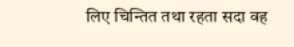लिए चिन्तित तथा रहता सदा वह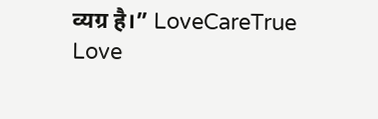व्यग्र है।” LoveCareTrue Love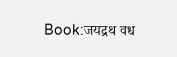Book:जयद्रथ वध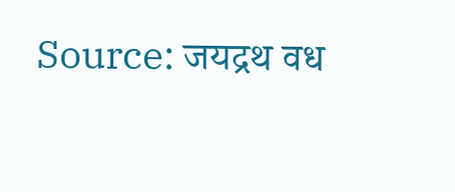Source: जयद्रथ वध